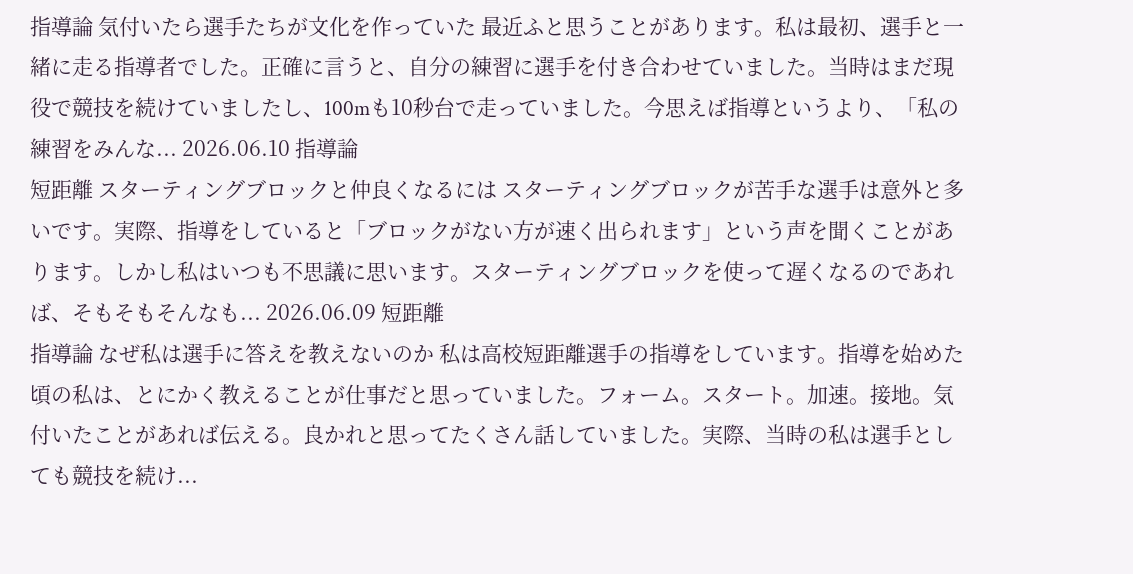指導論 気付いたら選手たちが文化を作っていた 最近ふと思うことがあります。私は最初、選手と一緒に走る指導者でした。正確に言うと、自分の練習に選手を付き合わせていました。当時はまだ現役で競技を続けていましたし、100mも10秒台で走っていました。今思えば指導というより、「私の練習をみんな... 2026.06.10 指導論
短距離 スターティングブロックと仲良くなるには スターティングブロックが苦手な選手は意外と多いです。実際、指導をしていると「ブロックがない方が速く出られます」という声を聞くことがあります。しかし私はいつも不思議に思います。スターティングブロックを使って遅くなるのであれば、そもそもそんなも... 2026.06.09 短距離
指導論 なぜ私は選手に答えを教えないのか 私は高校短距離選手の指導をしています。指導を始めた頃の私は、とにかく教えることが仕事だと思っていました。フォーム。スタート。加速。接地。気付いたことがあれば伝える。良かれと思ってたくさん話していました。実際、当時の私は選手としても競技を続け...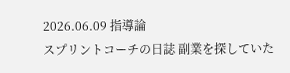2026.06.09 指導論
スプリントコーチの日誌 副業を探していた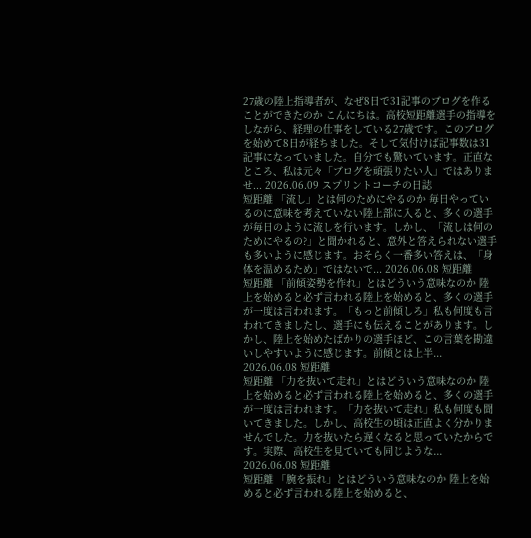27歳の陸上指導者が、なぜ8日で31記事のブログを作ることができたのか こんにちは。高校短距離選手の指導をしながら、経理の仕事をしている27歳です。このブログを始めて8日が経ちました。そして気付けば記事数は31記事になっていました。自分でも驚いています。正直なところ、私は元々「ブログを頑張りたい人」ではありませ... 2026.06.09 スプリントコーチの日誌
短距離 「流し」とは何のためにやるのか 毎日やっているのに意味を考えていない陸上部に入ると、多くの選手が毎日のように流しを行います。しかし、「流しは何のためにやるの?」と聞かれると、意外と答えられない選手も多いように感じます。おそらく一番多い答えは、「身体を温めるため」ではないで... 2026.06.08 短距離
短距離 「前傾姿勢を作れ」とはどういう意味なのか 陸上を始めると必ず言われる陸上を始めると、多くの選手が一度は言われます。「もっと前傾しろ」私も何度も言われてきましたし、選手にも伝えることがあります。しかし、陸上を始めたばかりの選手ほど、この言葉を勘違いしやすいように感じます。前傾とは上半... 2026.06.08 短距離
短距離 「力を抜いて走れ」とはどういう意味なのか 陸上を始めると必ず言われる陸上を始めると、多くの選手が一度は言われます。「力を抜いて走れ」私も何度も聞いてきました。しかし、高校生の頃は正直よく分かりませんでした。力を抜いたら遅くなると思っていたからです。実際、高校生を見ていても同じような... 2026.06.08 短距離
短距離 「腕を振れ」とはどういう意味なのか 陸上を始めると必ず言われる陸上を始めると、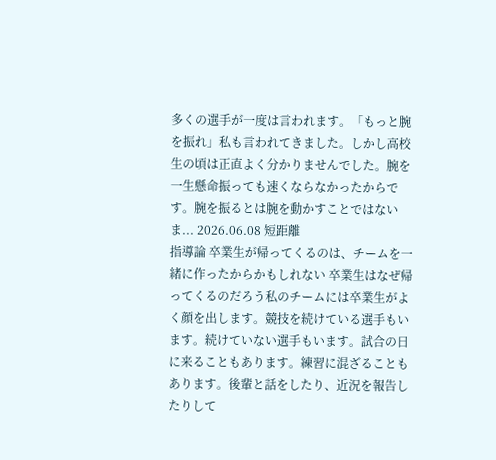多くの選手が一度は言われます。「もっと腕を振れ」私も言われてきました。しかし高校生の頃は正直よく分かりませんでした。腕を一生懸命振っても速くならなかったからです。腕を振るとは腕を動かすことではないま... 2026.06.08 短距離
指導論 卒業生が帰ってくるのは、チームを一緒に作ったからかもしれない 卒業生はなぜ帰ってくるのだろう私のチームには卒業生がよく顔を出します。競技を続けている選手もいます。続けていない選手もいます。試合の日に来ることもあります。練習に混ざることもあります。後輩と話をしたり、近況を報告したりして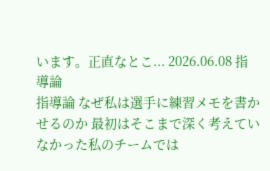います。正直なとこ... 2026.06.08 指導論
指導論 なぜ私は選手に練習メモを書かせるのか 最初はそこまで深く考えていなかった私のチームでは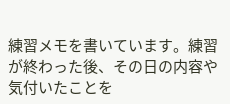練習メモを書いています。練習が終わった後、その日の内容や気付いたことを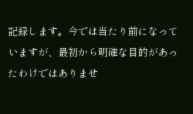記録します。今では当たり前になっていますが、最初から明確な目的があったわけではありませ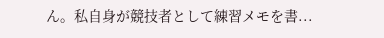ん。私自身が競技者として練習メモを書...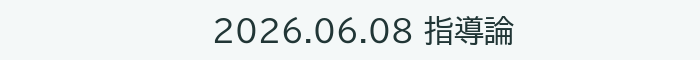2026.06.08 指導論